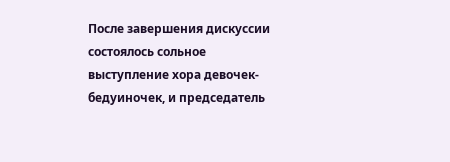После завершения дискуссии состоялось сольное выступление хора девочек-бедуиночек, и председатель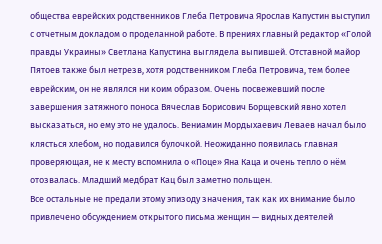общества еврейских родственников Глеба Петровича Ярослав Капустин выступил с отчетным докладом о проделанной работе. В прениях главный редактор «Голой правды Украины» Светлана Капустина выглядела выпившей. Отставной майор Пятоев также был нетрезв, хотя родственником Глеба Петровича, тем более еврейским, он не являлся ни коим образом. Очень посвежевший после завершения затяжного поноса Вячеслав Борисович Борщевский явно хотел высказаться, но ему это не удалось. Вениамин Мордыхаевич Леваев начал было клясться хлебом, но подавился булочкой. Неожиданно появилась главная проверяющая, не к месту вспомнила о «Поце» Яна Каца и очень тепло о нём отозвалась. Младший медбрат Кац был заметно польщен.
Все остальные не предали этому эпизоду значения, так как их внимание было привлечено обсуждением открытого письма женщин — видных деятелей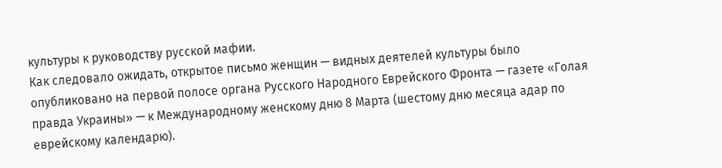культуры к руководству русской мафии.
Как следовало ожидать, открытое письмо женщин — видных деятелей культуры было опубликовано на первой полосе органа Русского Народного Еврейского Фронта — газете «Голая правда Украины» — к Международному женскому дню 8 Марта (шестому дню месяца адар по еврейскому календарю).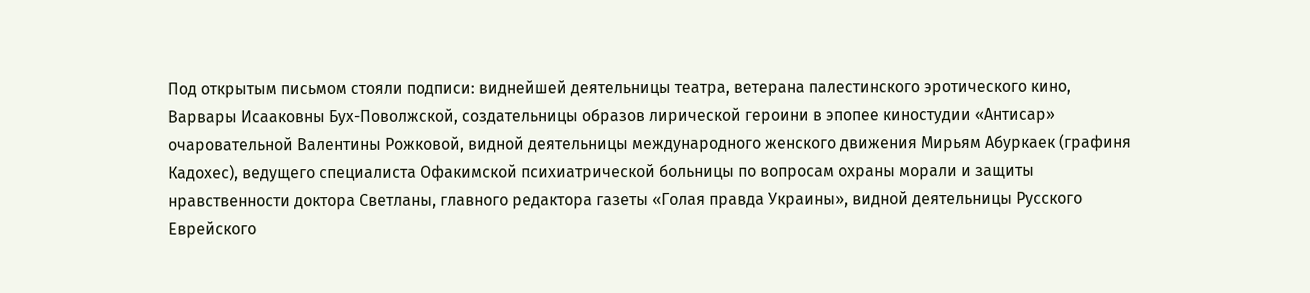Под открытым письмом стояли подписи: виднейшей деятельницы театра, ветерана палестинского эротического кино, Варвары Исааковны Бух-Поволжской, создательницы образов лирической героини в эпопее киностудии «Антисар» очаровательной Валентины Рожковой, видной деятельницы международного женского движения Мирьям Абуркаек (графиня Кадохес), ведущего специалиста Офакимской психиатрической больницы по вопросам охраны морали и защиты нравственности доктора Светланы, главного редактора газеты «Голая правда Украины», видной деятельницы Русского Еврейского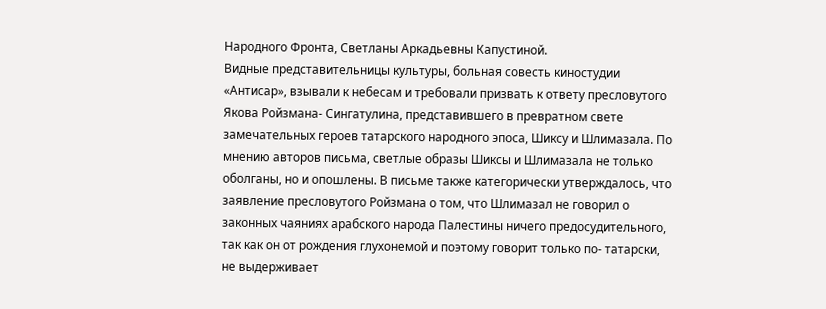Народного Фронта, Светланы Аркадьевны Капустиной.
Видные представительницы культуры, больная совесть киностудии «Антисар», взывали к небесам и требовали призвать к ответу пресловутого Якова Ройзмана- Сингатулина, представившего в превратном свете замечательных героев татарского народного эпоса, Шиксу и Шлимазала. По мнению авторов письма, светлые образы Шиксы и Шлимазала не только оболганы, но и опошлены. В письме также категорически утверждалось, что заявление пресловутого Ройзмана о том, что Шлимазал не говорил о законных чаяниях арабского народа Палестины ничего предосудительного, так как он от рождения глухонемой и поэтому говорит только по- татарски, не выдерживает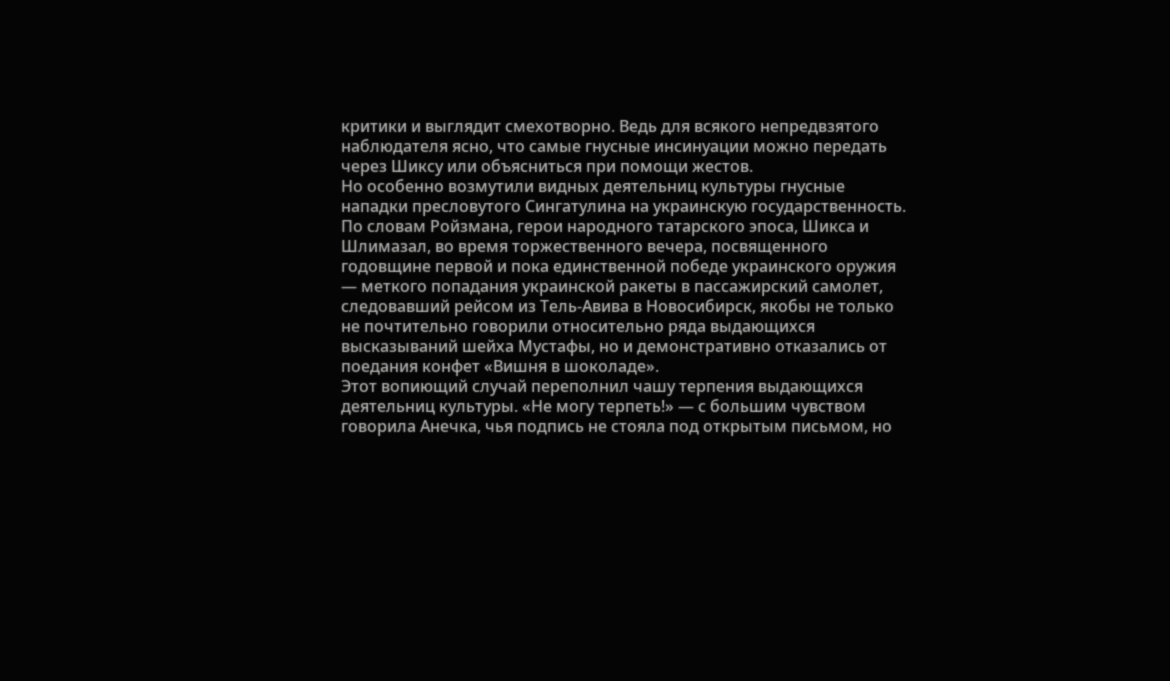критики и выглядит смехотворно. Ведь для всякого непредвзятого наблюдателя ясно, что самые гнусные инсинуации можно передать через Шиксу или объясниться при помощи жестов.
Но особенно возмутили видных деятельниц культуры гнусные нападки пресловутого Сингатулина на украинскую государственность. По словам Ройзмана, герои народного татарского эпоса, Шикса и Шлимазал, во время торжественного вечера, посвященного годовщине первой и пока единственной победе украинского оружия — меткого попадания украинской ракеты в пассажирский самолет, следовавший рейсом из Тель-Авива в Новосибирск, якобы не только не почтительно говорили относительно ряда выдающихся высказываний шейха Мустафы, но и демонстративно отказались от поедания конфет «Вишня в шоколаде».
Этот вопиющий случай переполнил чашу терпения выдающихся деятельниц культуры. «Не могу терпеть!» — с большим чувством говорила Анечка, чья подпись не стояла под открытым письмом, но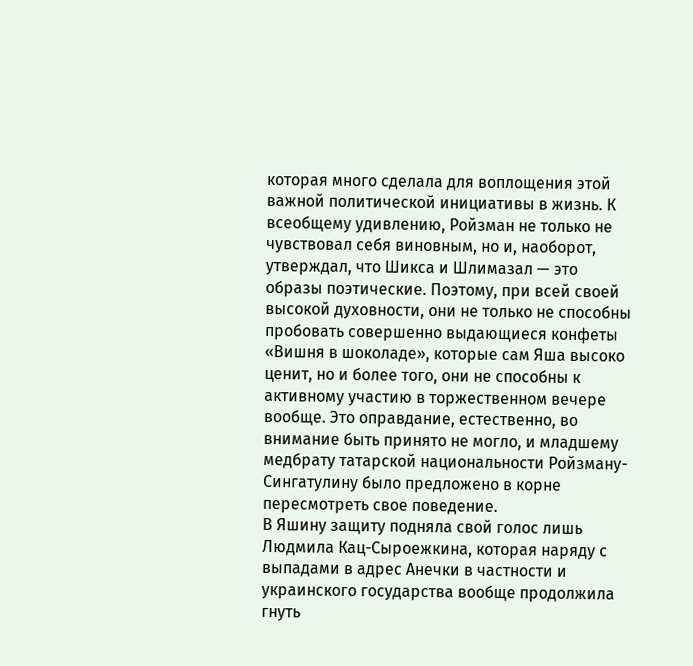которая много сделала для воплощения этой важной политической инициативы в жизнь. К всеобщему удивлению, Ройзман не только не чувствовал себя виновным, но и, наоборот, утверждал, что Шикса и Шлимазал — это образы поэтические. Поэтому, при всей своей высокой духовности, они не только не способны пробовать совершенно выдающиеся конфеты «Вишня в шоколаде», которые сам Яша высоко ценит, но и более того, они не способны к активному участию в торжественном вечере вообще. Это оправдание, естественно, во внимание быть принято не могло, и младшему медбрату татарской национальности Ройзману-Сингатулину было предложено в корне пересмотреть свое поведение.
В Яшину защиту подняла свой голос лишь Людмила Кац-Сыроежкина, которая наряду с выпадами в адрес Анечки в частности и украинского государства вообще продолжила гнуть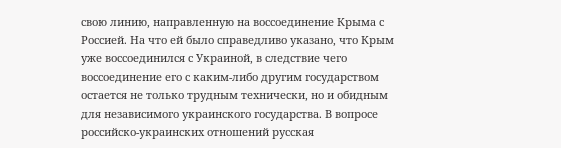свою линию, направленную на воссоединение Крыма с Россией. На что ей было справедливо указано, что Крым уже воссоединился с Украиной, в следствие чего воссоединение его с каким-либо другим государством остается не только трудным технически, но и обидным для независимого украинского государства. В вопросе российско-украинских отношений русская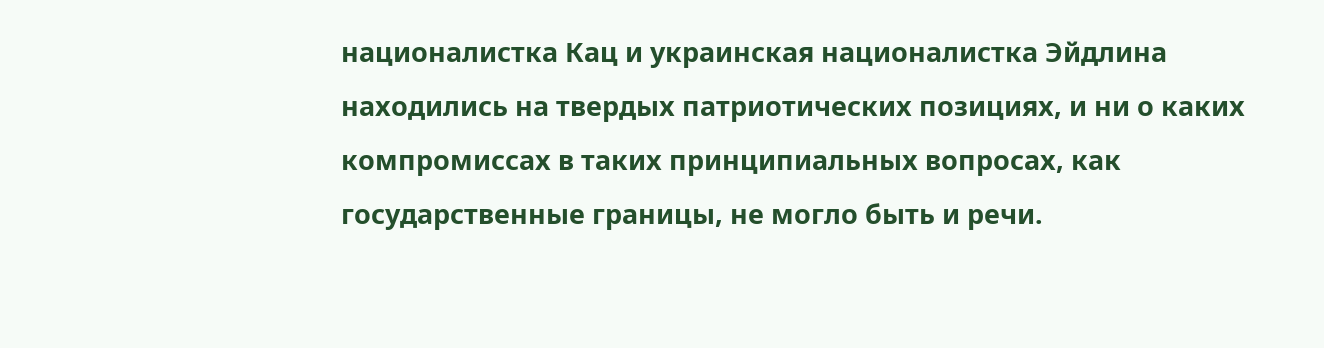националистка Кац и украинская националистка Эйдлина находились на твердых патриотических позициях, и ни о каких компромиссах в таких принципиальных вопросах, как государственные границы, не могло быть и речи.